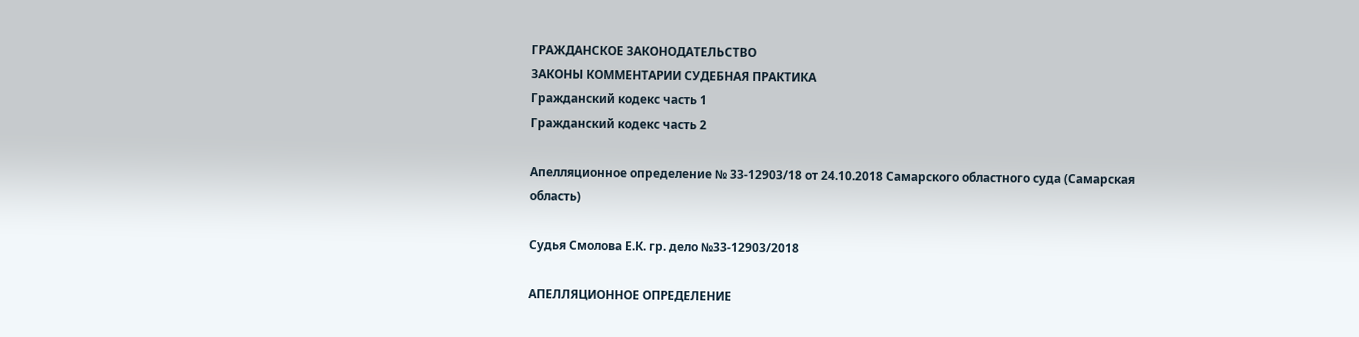ГРАЖДАНСКОЕ ЗАКОНОДАТЕЛЬСТВО
ЗАКОНЫ КОММЕНТАРИИ СУДЕБНАЯ ПРАКТИКА
Гражданский кодекс часть 1
Гражданский кодекс часть 2

Апелляционное определение № 33-12903/18 от 24.10.2018 Самарского областного суда (Самарская область)

Судья Смолова Е.К. гр. дело №33-12903/2018

АПЕЛЛЯЦИОННОЕ ОПРЕДЕЛЕНИЕ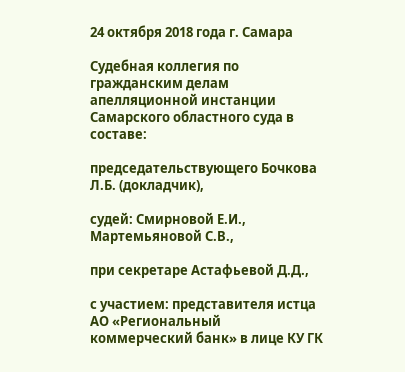24 октября 2018 года г. Самара

Судебная коллегия по гражданским делам апелляционной инстанции Самарского областного суда в составе:

председательствующего Бочкова Л.Б. (докладчик),

судей: Смирновой Е.И., Мартемьяновой С.В.,

при секретаре Астафьевой Д.Д.,

с участием: представителя истца АО «Региональный коммерческий банк» в лице КУ ГК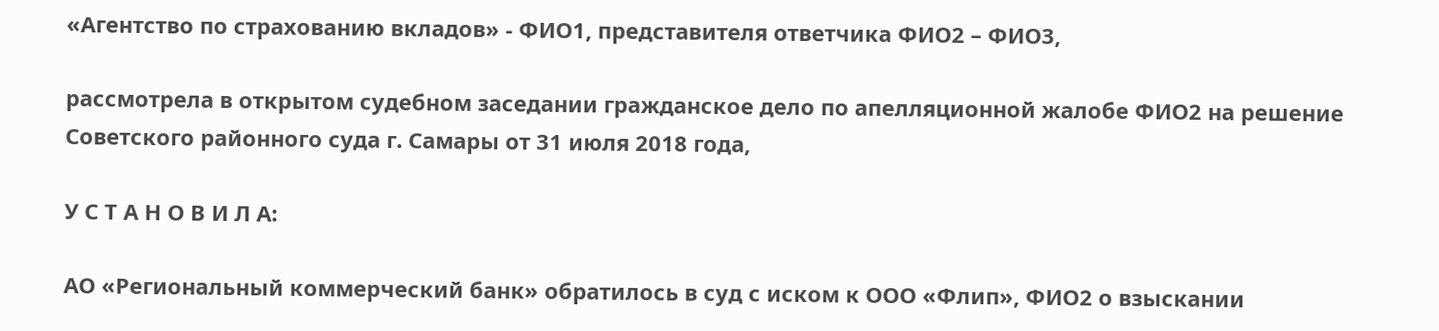«Агентство по страхованию вкладов» - ФИО1, представителя ответчика ФИО2 – ФИО3,

рассмотрела в открытом судебном заседании гражданское дело по апелляционной жалобе ФИО2 на решение Советского районного суда г. Самары от 31 июля 2018 года,

У С Т А Н О В И Л А:

АО «Региональный коммерческий банк» обратилось в суд с иском к ООО «Флип», ФИО2 о взыскании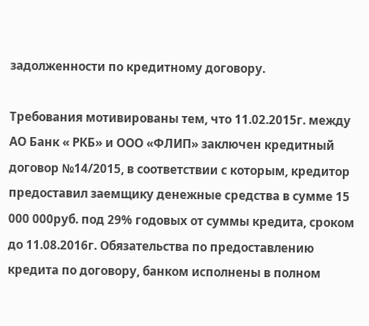задолженности по кредитному договору.

Требования мотивированы тем, что 11.02.2015г. между АО Банк « РКБ» и ООО «ФЛИП» заключен кредитный договор №14/2015, в соответствии с которым, кредитор предоставил заемщику денежные средства в сумме 15 000 000руб. под 29% годовых от суммы кредита, сроком до 11.08.2016г. Обязательства по предоставлению кредита по договору, банком исполнены в полном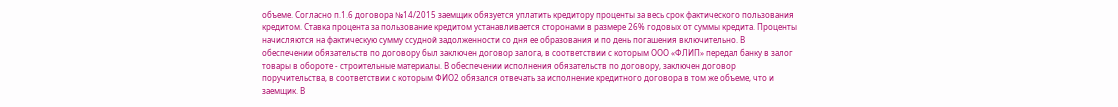объеме. Согласно п.1.6 договора №14/2015 заемщик обязуется уплатить кредитору проценты за весь срок фактического пользования кредитом. Ставка процента за пользование кредитом устанавливается сторонами в размере 26% годовых от суммы кредита. Проценты начисляются на фактическую сумму ссудной задолженности со дня ее образования и по день погашения включительно. В обеспечении обязательств по договору был заключен договор залога, в соответствии с которым ООО «ФЛИП» передал банку в залог товары в обороте - строительные материалы. В обеспечении исполнения обязательств по договору, заключен договор поручительства, в соответствии с которым ФИО2 обязался отвечать за исполнение кредитного договора в том же объеме, что и заемщик. В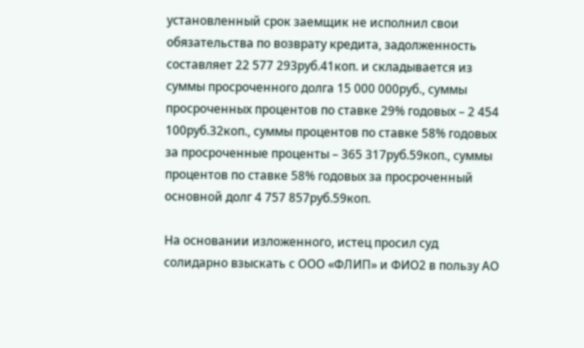установленный срок заемщик не исполнил свои обязательства по возврату кредита, задолженность составляет 22 577 293руб.41коп. и складывается из суммы просроченного долга 15 000 000руб., суммы просроченных процентов по ставке 29% годовых – 2 454 100руб.32коп., суммы процентов по ставке 58% годовых за просроченные проценты – 365 317руб.59коп., суммы процентов по ставке 58% годовых за просроченный основной долг 4 757 857руб.59коп.

На основании изложенного, истец просил суд солидарно взыскать с ООО «ФЛИП» и ФИО2 в пользу АО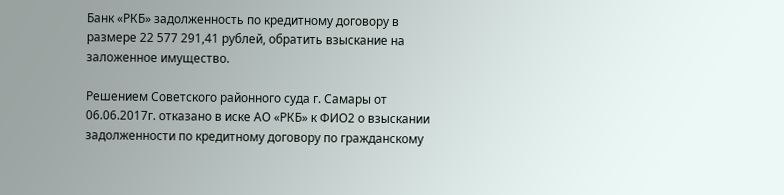Банк «РКБ» задолженность по кредитному договору в размере 22 577 291,41 рублей, обратить взыскание на заложенное имущество.

Решением Советского районного суда г. Самары от 06.06.2017г. отказано в иске АО «РКБ» к ФИО2 о взыскании задолженности по кредитному договору по гражданскому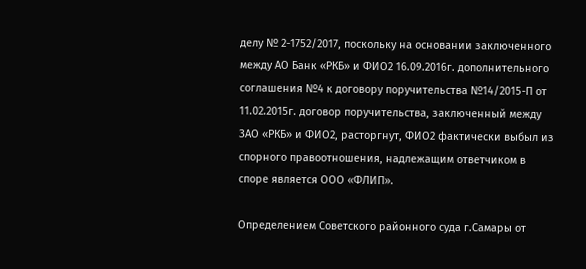делу № 2-1752/2017, поскольку на основании заключенного между АО Банк «РКБ» и ФИО2 16.09.2016г. дополнительного соглашения №4 к договору поручительства №14/2015-П от 11.02.2015г. договор поручительства, заключенный между ЗАО «РКБ» и ФИО2, расторгнут, ФИО2 фактически выбыл из спорного правоотношения, надлежащим ответчиком в споре является ООО «ФЛИП».

Определением Советского районного суда г.Самары от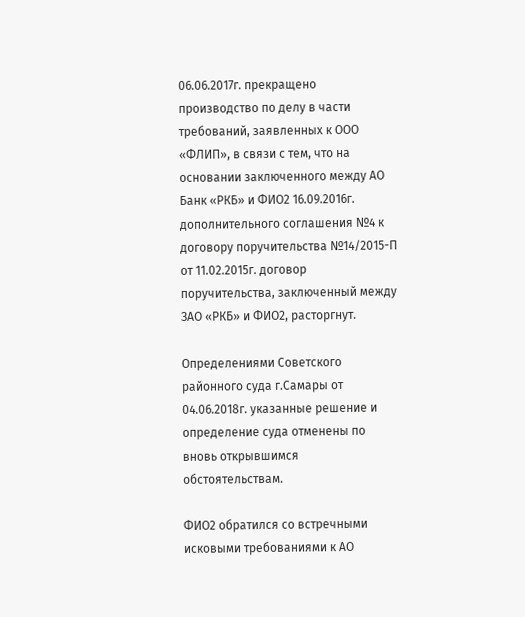06.06.2017г. прекращено производство по делу в части требований, заявленных к ООО «ФЛИП», в связи с тем, что на основании заключенного между АО Банк «РКБ» и ФИО2 16.09.2016г. дополнительного соглашения №4 к договору поручительства №14/2015-П от 11.02.2015г. договор поручительства, заключенный между ЗАО «РКБ» и ФИО2, расторгнут.

Определениями Советского районного суда г.Самары от 04.06.2018г. указанные решение и определение суда отменены по вновь открывшимся обстоятельствам.

ФИО2 обратился со встречными исковыми требованиями к АО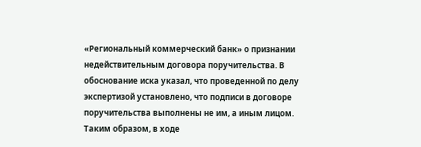«Региональный коммерческий банк» о признании недействительным договора поручительства. В обоснование иска указал, что проведенной по делу экспертизой установлено, что подписи в договоре поручительства выполнены не им, а иным лицом. Таким образом, в ходе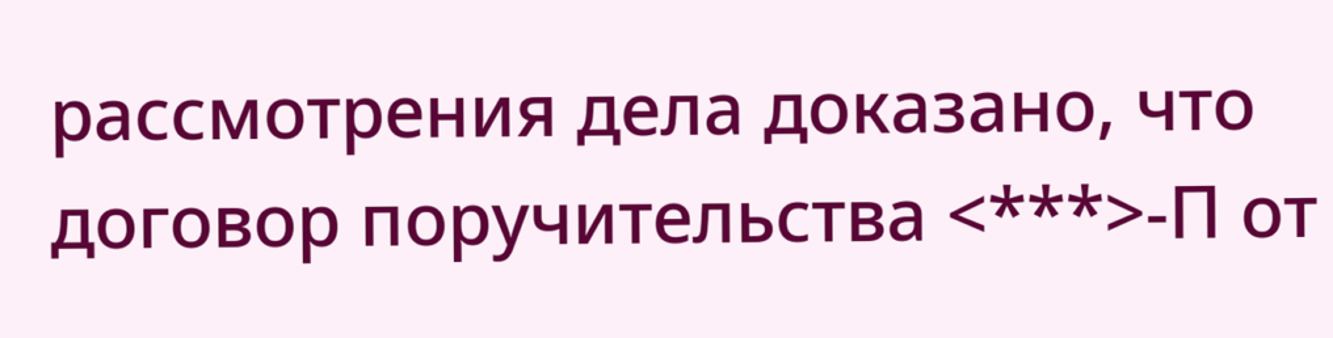рассмотрения дела доказано, что договор поручительства <***>-П от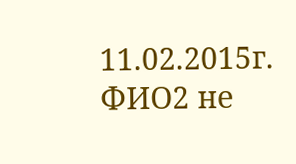11.02.2015г. ФИО2 не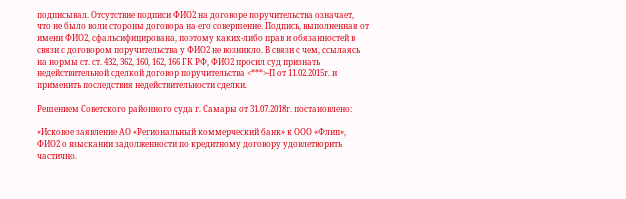подписывал. Отсутствие подписи ФИО2 на договоре поручительства означает, что не было воли стороны договора на его совершение. Подпись, выполненная от имени ФИО2, сфальсифицирована, поэтому каких-либо прав и обязанностей в связи с договором поручительства у ФИО2 не возникло. В связи с чем, ссылаясь на нормы ст. ст. 432, 362, 160, 162, 166 ГК РФ, ФИО2 просил суд признать недействительной сделкой договор поручительства <***>-П от 11.02.2015г. и применить последствия недействительности сделки.

Решением Советского районного суда г. Самары от 31.07.2018г. постановлено:

«Исковое заявление АО «Региональный коммерческий банк» к ООО «Флип», ФИО2 о взыскании задолженности по кредитному договору удовлетворить частично.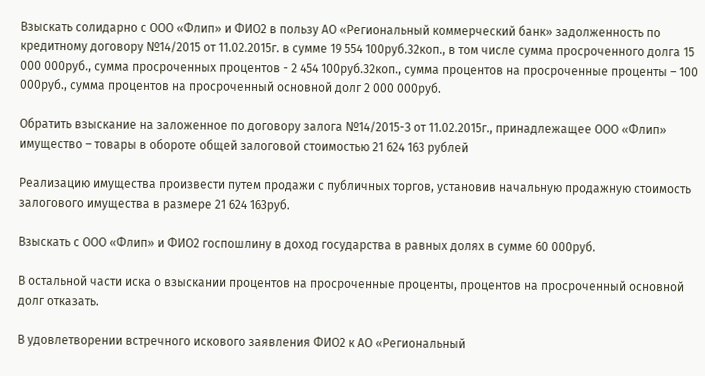Взыскать солидарно с ООО «Флип» и ФИО2 в пользу АО «Региональный коммерческий банк» задолженность по кредитному договору №14/2015 от 11.02.2015г. в сумме 19 554 100руб.32коп., в том числе сумма просроченного долга 15 000 000руб., сумма просроченных процентов - 2 454 100руб.32коп., сумма процентов на просроченные проценты – 100 000руб., сумма процентов на просроченный основной долг 2 000 000руб.

Обратить взыскание на заложенное по договору залога №14/2015-З от 11.02.2015г., принадлежащее ООО «Флип» имущество – товары в обороте общей залоговой стоимостью 21 624 163 рублей

Реализацию имущества произвести путем продажи с публичных торгов, установив начальную продажную стоимость залогового имущества в размере 21 624 163руб.

Взыскать с ООО «Флип» и ФИО2 госпошлину в доход государства в равных долях в сумме 60 000руб.

В остальной части иска о взыскании процентов на просроченные проценты, процентов на просроченный основной долг отказать.

В удовлетворении встречного искового заявления ФИО2 к АО «Региональный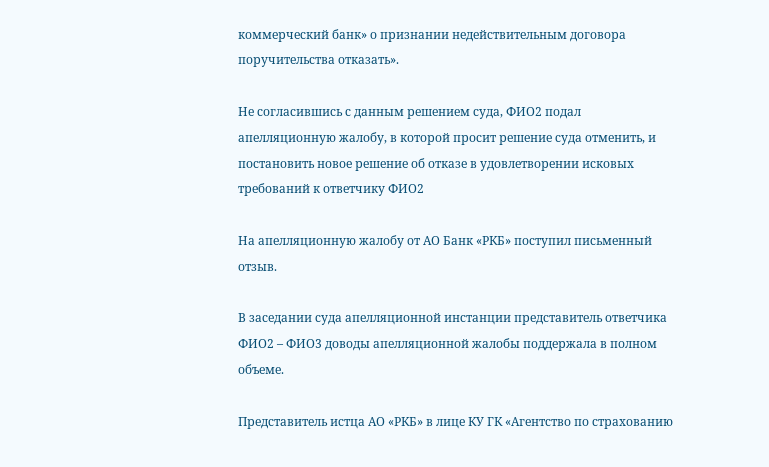коммерческий банк» о признании недействительным договора поручительства отказать».

Не согласившись с данным решением суда, ФИО2 подал апелляционную жалобу, в которой просит решение суда отменить, и постановить новое решение об отказе в удовлетворении исковых требований к ответчику ФИО2

На апелляционную жалобу от АО Банк «РКБ» поступил письменный отзыв.

В заседании суда апелляционной инстанции представитель ответчика ФИО2 – ФИО3 доводы апелляционной жалобы поддержала в полном объеме.

Представитель истца АО «РКБ» в лице КУ ГК «Агентство по страхованию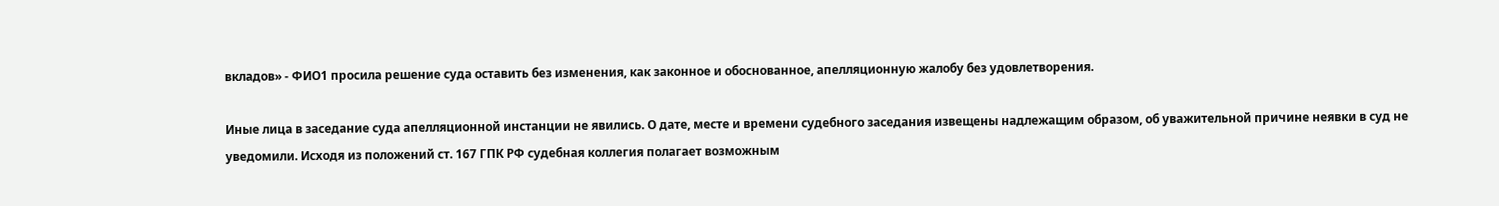вкладов» - ФИО1 просила решение суда оставить без изменения, как законное и обоснованное, апелляционную жалобу без удовлетворения.

Иные лица в заседание суда апелляционной инстанции не явились. О дате, месте и времени судебного заседания извещены надлежащим образом, об уважительной причине неявки в суд не уведомили. Исходя из положений ст. 167 ГПК РФ судебная коллегия полагает возможным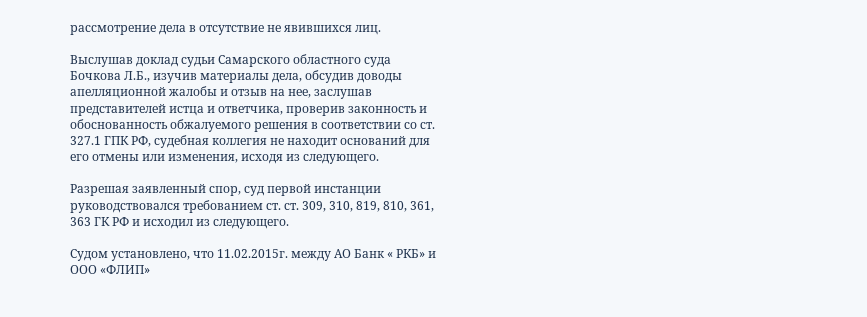рассмотрение дела в отсутствие не явившихся лиц.

Выслушав доклад судьи Самарского областного суда Бочкова Л.Б., изучив материалы дела, обсудив доводы апелляционной жалобы и отзыв на нее, заслушав представителей истца и ответчика, проверив законность и обоснованность обжалуемого решения в соответствии со ст. 327.1 ГПК РФ, судебная коллегия не находит оснований для его отмены или изменения, исходя из следующего.

Разрешая заявленный спор, суд первой инстанции руководствовался требованием ст. ст. 309, 310, 819, 810, 361, 363 ГК РФ и исходил из следующего.

Судом установлено, что 11.02.2015г. между АО Банк « РКБ» и ООО «ФЛИП»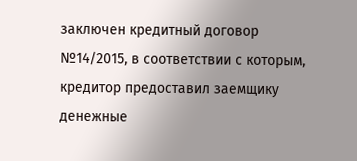заключен кредитный договор №14/2015, в соответствии с которым, кредитор предоставил заемщику денежные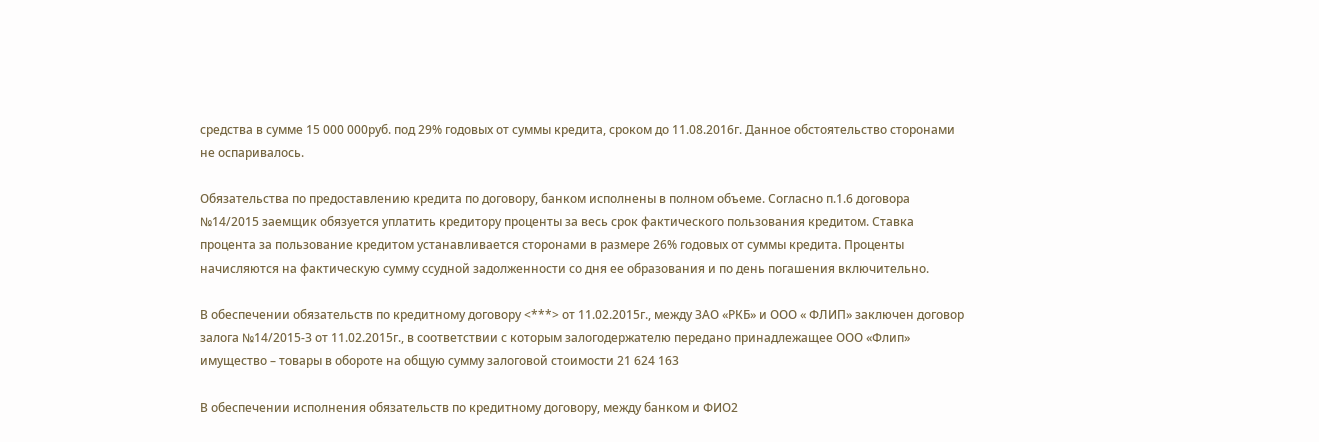средства в сумме 15 000 000руб. под 29% годовых от суммы кредита, сроком до 11.08.2016г. Данное обстоятельство сторонами не оспаривалось.

Обязательства по предоставлению кредита по договору, банком исполнены в полном объеме. Согласно п.1.6 договора №14/2015 заемщик обязуется уплатить кредитору проценты за весь срок фактического пользования кредитом. Ставка процента за пользование кредитом устанавливается сторонами в размере 26% годовых от суммы кредита. Проценты начисляются на фактическую сумму ссудной задолженности со дня ее образования и по день погашения включительно.

В обеспечении обязательств по кредитному договору <***> от 11.02.2015г., между ЗАО «РКБ» и ООО « ФЛИП» заключен договор залога №14/2015-З от 11.02.2015г., в соответствии с которым залогодержателю передано принадлежащее ООО «Флип» имущество – товары в обороте на общую сумму залоговой стоимости 21 624 163

В обеспечении исполнения обязательств по кредитному договору, между банком и ФИО2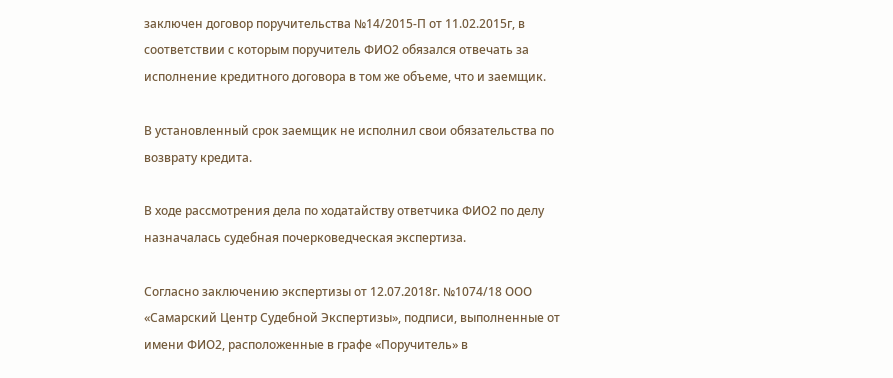заключен договор поручительства №14/2015-П от 11.02.2015г, в соответствии с которым поручитель ФИО2 обязался отвечать за исполнение кредитного договора в том же объеме, что и заемщик.

В установленный срок заемщик не исполнил свои обязательства по возврату кредита.

В ходе рассмотрения дела по ходатайству ответчика ФИО2 по делу назначалась судебная почерковедческая экспертиза.

Согласно заключению экспертизы от 12.07.2018г. №1074/18 ООО «Самарский Центр Судебной Экспертизы», подписи, выполненные от имени ФИО2, расположенные в графе «Поручитель» в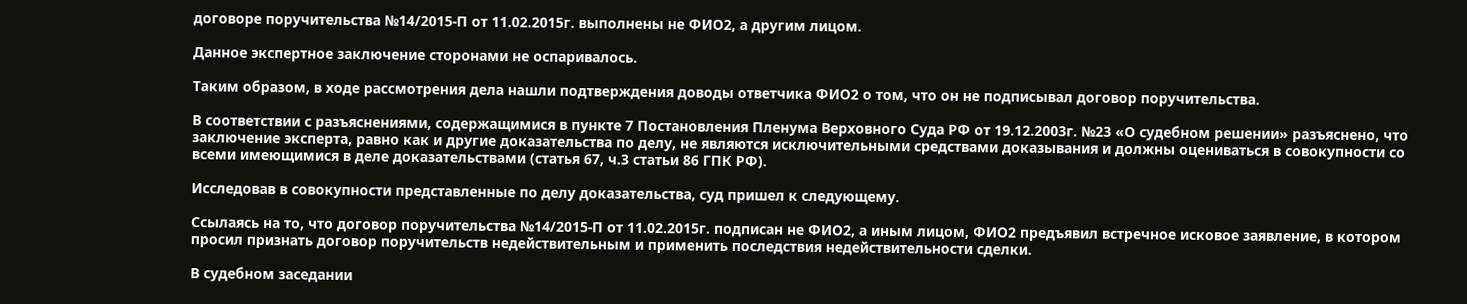договоре поручительства №14/2015-П от 11.02.2015г. выполнены не ФИО2, а другим лицом.

Данное экспертное заключение сторонами не оспаривалось.

Таким образом, в ходе рассмотрения дела нашли подтверждения доводы ответчика ФИО2 о том, что он не подписывал договор поручительства.

В соответствии с разъяснениями, содержащимися в пункте 7 Постановления Пленума Верховного Суда РФ от 19.12.2003г. №23 «О судебном решении» разъяснено, что заключение эксперта, равно как и другие доказательства по делу, не являются исключительными средствами доказывания и должны оцениваться в совокупности со всеми имеющимися в деле доказательствами (статья 67, ч.3 статьи 86 ГПК РФ).

Исследовав в совокупности представленные по делу доказательства, суд пришел к следующему.

Ссылаясь на то, что договор поручительства №14/2015-П от 11.02.2015г. подписан не ФИО2, а иным лицом, ФИО2 предъявил встречное исковое заявление, в котором просил признать договор поручительств недействительным и применить последствия недействительности сделки.

В судебном заседании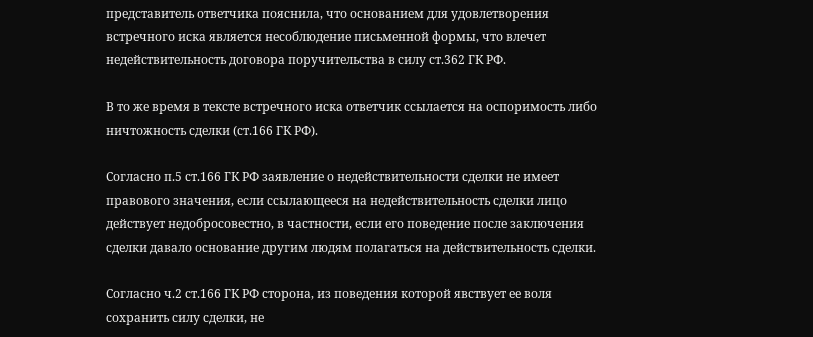представитель ответчика пояснила, что основанием для удовлетворения встречного иска является несоблюдение письменной формы, что влечет недействительность договора поручительства в силу ст.362 ГК РФ.

В то же время в тексте встречного иска ответчик ссылается на оспоримость либо ничтожность сделки (ст.166 ГК РФ).

Согласно п.5 ст.166 ГК РФ заявление о недействительности сделки не имеет правового значения, если ссылающееся на недействительность сделки лицо действует недобросовестно, в частности, если его поведение после заключения сделки давало основание другим людям полагаться на действительность сделки.

Согласно ч.2 ст.166 ГК РФ сторона, из поведения которой явствует ее воля сохранить силу сделки, не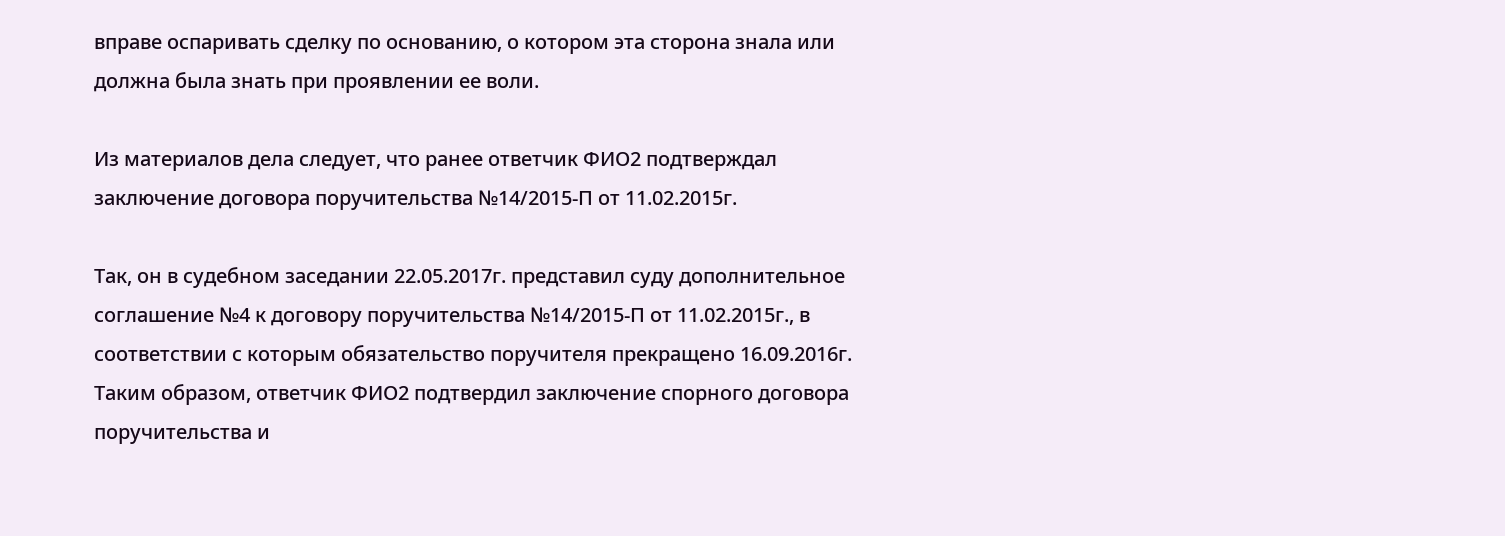вправе оспаривать сделку по основанию, о котором эта сторона знала или должна была знать при проявлении ее воли.

Из материалов дела следует, что ранее ответчик ФИО2 подтверждал заключение договора поручительства №14/2015-П от 11.02.2015г.

Так, он в судебном заседании 22.05.2017г. представил суду дополнительное соглашение №4 к договору поручительства №14/2015-П от 11.02.2015г., в соответствии с которым обязательство поручителя прекращено 16.09.2016г. Таким образом, ответчик ФИО2 подтвердил заключение спорного договора поручительства и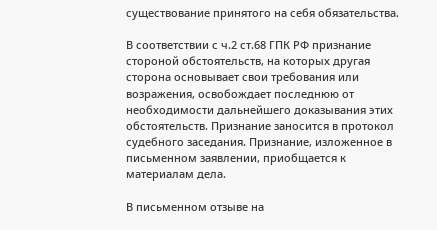существование принятого на себя обязательства.

В соответствии с ч.2 ст.68 ГПК РФ признание стороной обстоятельств, на которых другая сторона основывает свои требования или возражения, освобождает последнюю от необходимости дальнейшего доказывания этих обстоятельств. Признание заносится в протокол судебного заседания. Признание, изложенное в письменном заявлении, приобщается к материалам дела.

В письменном отзыве на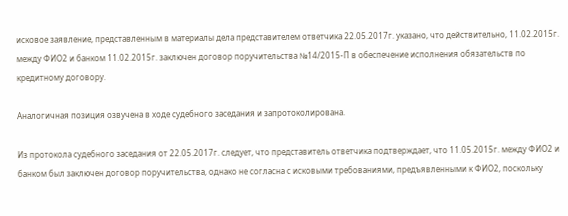исковое заявление, представленным в материалы дела представителем ответчика 22.05.2017г. указано, что действительно, 11.02.2015г. между ФИО2 и банком 11.02.2015г. заключен договор поручительства №14/2015-П в обеспечение исполнения обязательств по кредитному договору.

Аналогичная позиция озвучена в ходе судебного заседания и запротоколирована.

Из протокола судебного заседания от 22.05.2017г. следует, что представитель ответчика подтверждает, что 11.05.2015г. между ФИО2 и банком был заключен договор поручительства, однако не согласна с исковыми требованиями, предъявленными к ФИО2, поскольку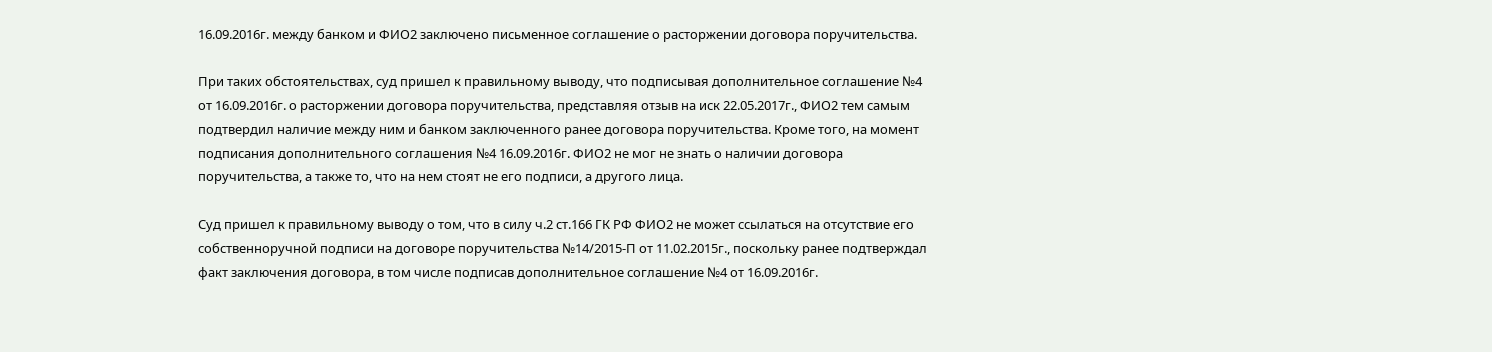16.09.2016г. между банком и ФИО2 заключено письменное соглашение о расторжении договора поручительства.

При таких обстоятельствах, суд пришел к правильному выводу, что подписывая дополнительное соглашение №4 от 16.09.2016г. о расторжении договора поручительства, представляя отзыв на иск 22.05.2017г., ФИО2 тем самым подтвердил наличие между ним и банком заключенного ранее договора поручительства. Кроме того, на момент подписания дополнительного соглашения №4 16.09.2016г. ФИО2 не мог не знать о наличии договора поручительства, а также то, что на нем стоят не его подписи, а другого лица.

Суд пришел к правильному выводу о том, что в силу ч.2 ст.166 ГК РФ ФИО2 не может ссылаться на отсутствие его собственноручной подписи на договоре поручительства №14/2015-П от 11.02.2015г., поскольку ранее подтверждал факт заключения договора, в том числе подписав дополнительное соглашение №4 от 16.09.2016г.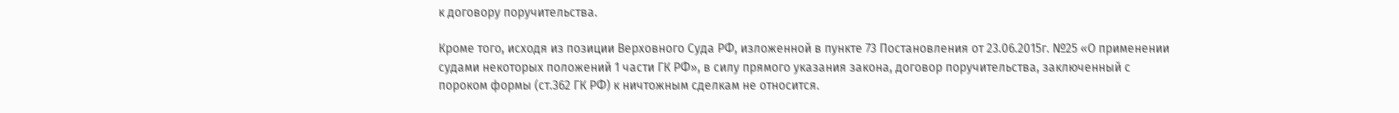к договору поручительства.

Кроме того, исходя из позиции Верховного Суда РФ, изложенной в пункте 73 Постановления от 23.06.2015г. №25 «О применении судами некоторых положений 1 части ГК РФ», в силу прямого указания закона, договор поручительства, заключенный с пороком формы (ст.362 ГК РФ) к ничтожным сделкам не относится.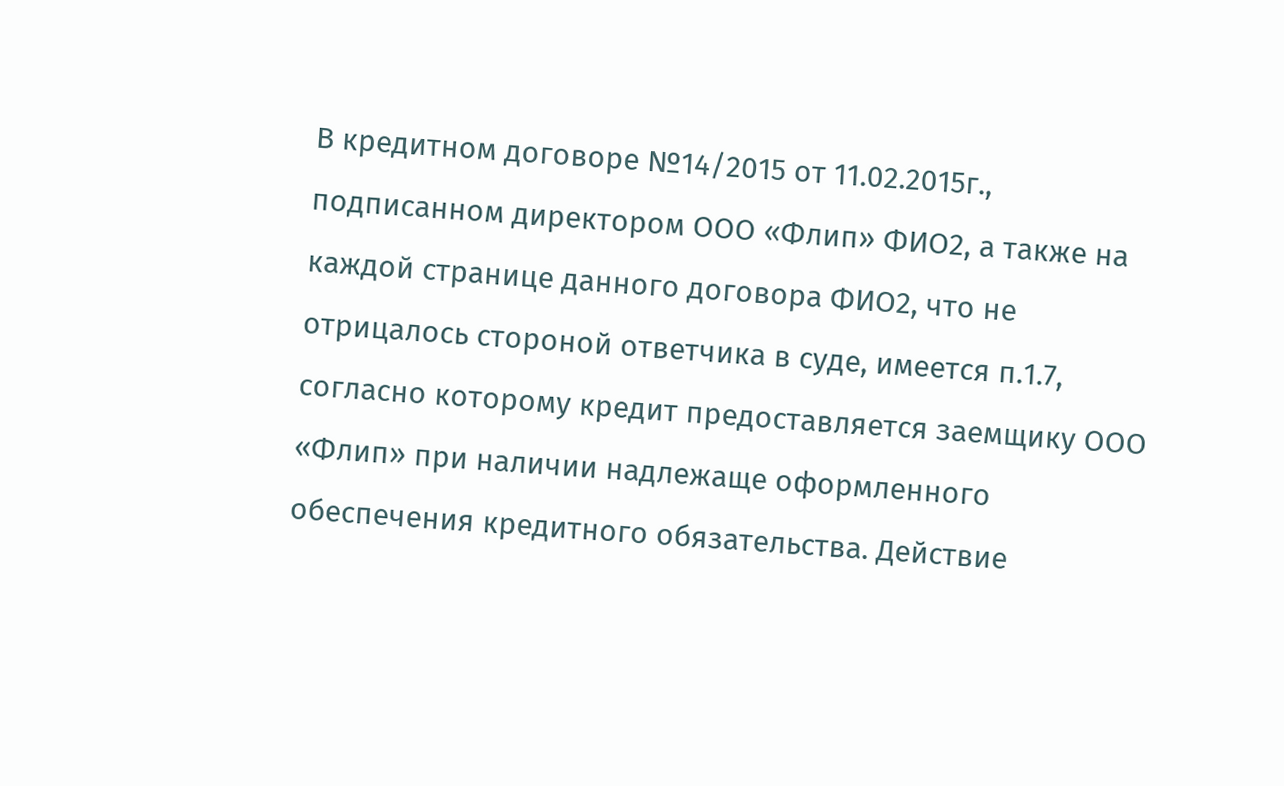В кредитном договоре №14/2015 от 11.02.2015г., подписанном директором ООО «Флип» ФИО2, а также на каждой странице данного договора ФИО2, что не отрицалось стороной ответчика в суде, имеется п.1.7, согласно которому кредит предоставляется заемщику ООО «Флип» при наличии надлежаще оформленного обеспечения кредитного обязательства. Действие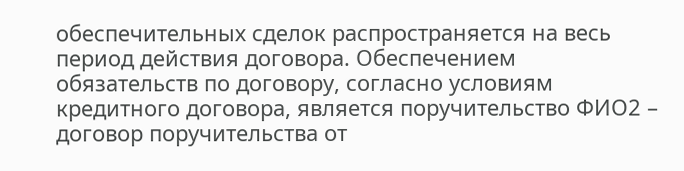обеспечительных сделок распространяется на весь период действия договора. Обеспечением обязательств по договору, согласно условиям кредитного договора, является поручительство ФИО2 – договор поручительства от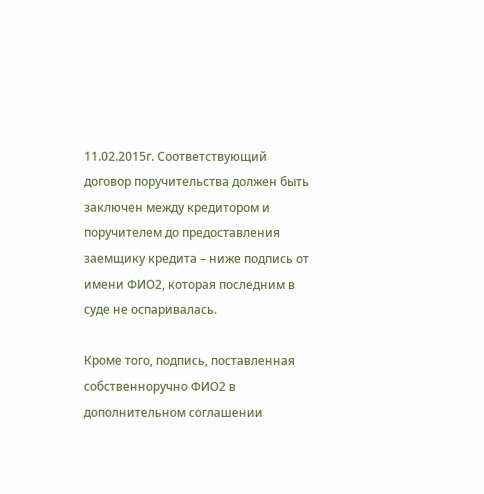11.02.2015г. Соответствующий договор поручительства должен быть заключен между кредитором и поручителем до предоставления заемщику кредита – ниже подпись от имени ФИО2, которая последним в суде не оспаривалась.

Кроме того, подпись, поставленная собственноручно ФИО2 в дополнительном соглашении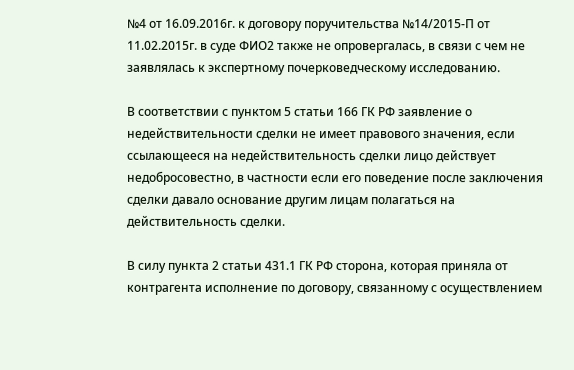№4 от 16.09.2016г. к договору поручительства №14/2015-П от 11.02.2015г. в суде ФИО2 также не опровергалась, в связи с чем не заявлялась к экспертному почерковедческому исследованию.

В соответствии с пунктом 5 статьи 166 ГК РФ заявление о недействительности сделки не имеет правового значения, если ссылающееся на недействительность сделки лицо действует недобросовестно, в частности если его поведение после заключения сделки давало основание другим лицам полагаться на действительность сделки.

В силу пункта 2 статьи 431.1 ГК РФ сторона, которая приняла от контрагента исполнение по договору, связанному с осуществлением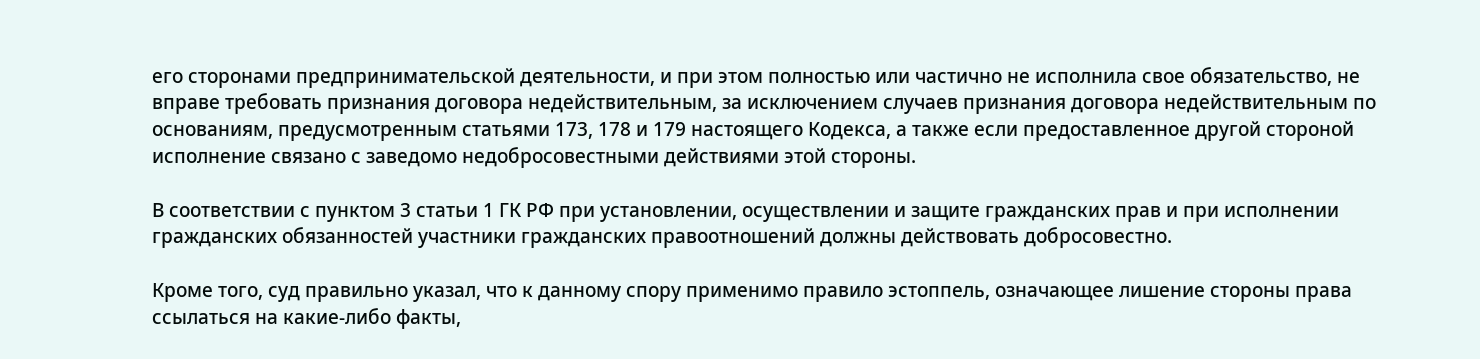его сторонами предпринимательской деятельности, и при этом полностью или частично не исполнила свое обязательство, не вправе требовать признания договора недействительным, за исключением случаев признания договора недействительным по основаниям, предусмотренным статьями 173, 178 и 179 настоящего Кодекса, а также если предоставленное другой стороной исполнение связано с заведомо недобросовестными действиями этой стороны.

В соответствии с пунктом 3 статьи 1 ГК РФ при установлении, осуществлении и защите гражданских прав и при исполнении гражданских обязанностей участники гражданских правоотношений должны действовать добросовестно.

Кроме того, суд правильно указал, что к данному спору применимо правило эстоппель, означающее лишение стороны права ссылаться на какие-либо факты,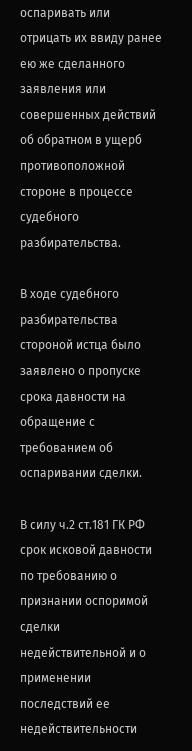оспаривать или отрицать их ввиду ранее ею же сделанного заявления или совершенных действий об обратном в ущерб противоположной стороне в процессе судебного разбирательства.

В ходе судебного разбирательства стороной истца было заявлено о пропуске срока давности на обращение с требованием об оспаривании сделки.

В силу ч.2 ст.181 ГК РФ срок исковой давности по требованию о признании оспоримой сделки недействительной и о применении последствий ее недействительности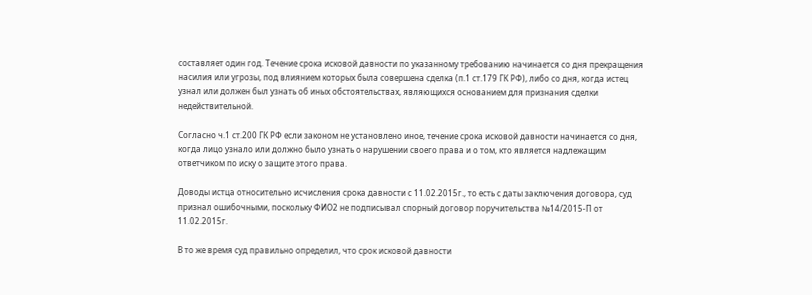составляет один год. Течение срока исковой давности по указанному требованию начинается со дня прекращения насилия или угрозы, под влиянием которых была совершена сделка (п.1 ст.179 ГК РФ), либо со дня, когда истец узнал или должен был узнать об иных обстоятельствах, являющихся основанием для признания сделки недействительной.

Согласно ч.1 ст.200 ГК РФ если законом не установлено иное, течение срока исковой давности начинается со дня, когда лицо узнало или должно было узнать о нарушении своего права и о том, кто является надлежащим ответчиком по иску о защите этого права.

Доводы истца относительно исчисления срока давности с 11.02.2015г., то есть с даты заключения договора, суд признал ошибочными, поскольку ФИО2 не подписывал спорный договор поручительства №14/2015-П от 11.02.2015г.

В то же время суд правильно определил, что срок исковой давности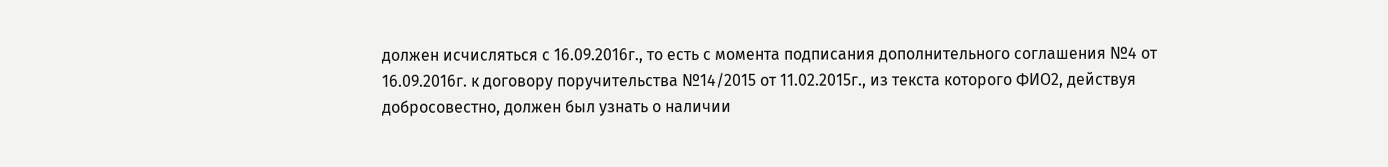должен исчисляться с 16.09.2016г., то есть с момента подписания дополнительного соглашения №4 от 16.09.2016г. к договору поручительства №14/2015 от 11.02.2015г., из текста которого ФИО2, действуя добросовестно, должен был узнать о наличии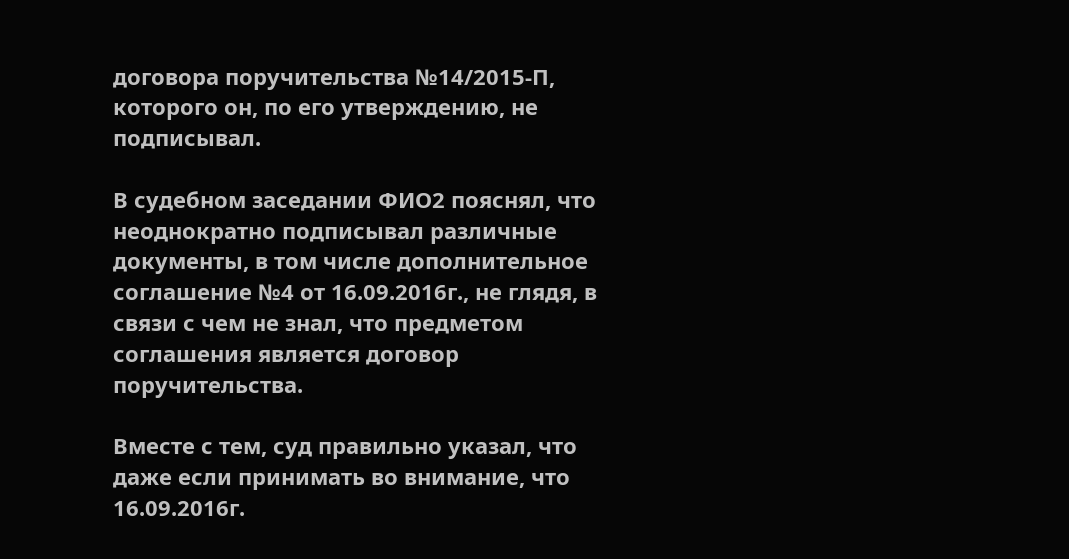договора поручительства №14/2015-П, которого он, по его утверждению, не подписывал.

В судебном заседании ФИО2 пояснял, что неоднократно подписывал различные документы, в том числе дополнительное соглашение №4 от 16.09.2016г., не глядя, в связи с чем не знал, что предметом соглашения является договор поручительства.

Вместе с тем, суд правильно указал, что даже если принимать во внимание, что 16.09.2016г.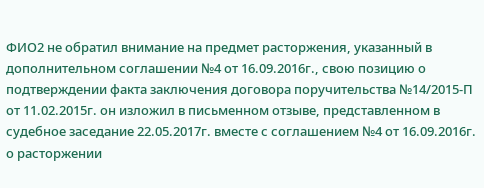ФИО2 не обратил внимание на предмет расторжения, указанный в дополнительном соглашении №4 от 16.09.2016г., свою позицию о подтверждении факта заключения договора поручительства №14/2015-П от 11.02.2015г. он изложил в письменном отзыве, представленном в судебное заседание 22.05.2017г. вместе с соглашением №4 от 16.09.2016г. о расторжении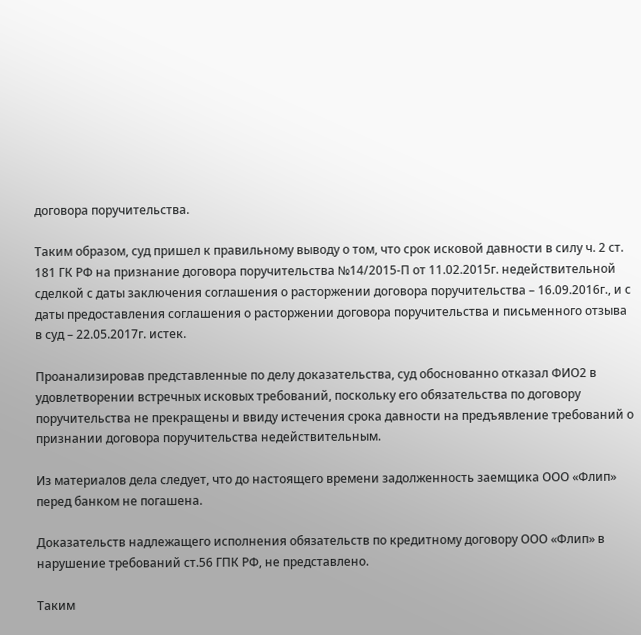договора поручительства.

Таким образом, суд пришел к правильному выводу о том, что срок исковой давности в силу ч. 2 ст. 181 ГК РФ на признание договора поручительства №14/2015-П от 11.02.2015г. недействительной сделкой с даты заключения соглашения о расторжении договора поручительства – 16.09.2016г., и с даты предоставления соглашения о расторжении договора поручительства и письменного отзыва в суд – 22.05.2017г. истек.

Проанализировав представленные по делу доказательства, суд обоснованно отказал ФИО2 в удовлетворении встречных исковых требований, поскольку его обязательства по договору поручительства не прекращены и ввиду истечения срока давности на предъявление требований о признании договора поручительства недействительным.

Из материалов дела следует, что до настоящего времени задолженность заемщика ООО «Флип» перед банком не погашена.

Доказательств надлежащего исполнения обязательств по кредитному договору ООО «Флип» в нарушение требований ст.56 ГПК РФ, не представлено.

Таким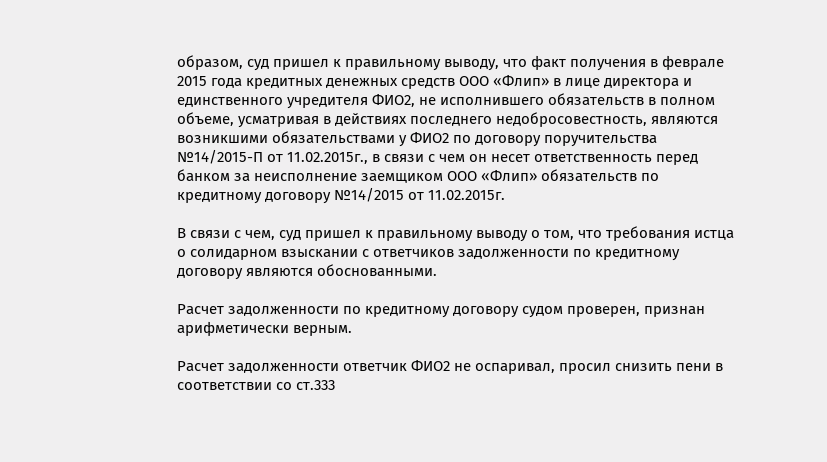образом, суд пришел к правильному выводу, что факт получения в феврале 2015 года кредитных денежных средств ООО «Флип» в лице директора и единственного учредителя ФИО2, не исполнившего обязательств в полном объеме, усматривая в действиях последнего недобросовестность, являются возникшими обязательствами у ФИО2 по договору поручительства №14/2015-П от 11.02.2015г., в связи с чем он несет ответственность перед банком за неисполнение заемщиком ООО «Флип» обязательств по кредитному договору №14/2015 от 11.02.2015г.

В связи с чем, суд пришел к правильному выводу о том, что требования истца о солидарном взыскании с ответчиков задолженности по кредитному договору являются обоснованными.

Расчет задолженности по кредитному договору судом проверен, признан арифметически верным.

Расчет задолженности ответчик ФИО2 не оспаривал, просил снизить пени в соответствии со ст.333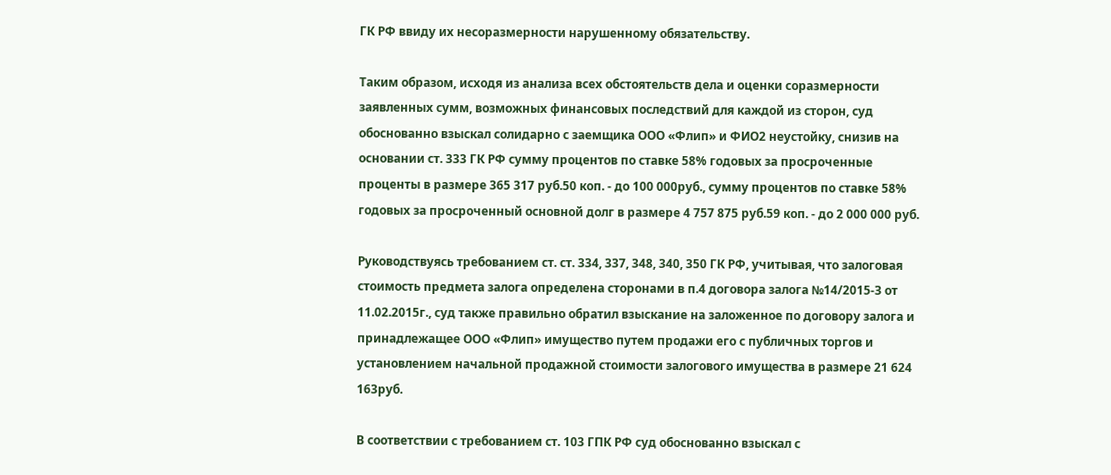ГК РФ ввиду их несоразмерности нарушенному обязательству.

Таким образом, исходя из анализа всех обстоятельств дела и оценки соразмерности заявленных сумм, возможных финансовых последствий для каждой из сторон, суд обоснованно взыскал солидарно с заемщика ООО «Флип» и ФИО2 неустойку, снизив на основании ст. 333 ГК РФ сумму процентов по ставке 58% годовых за просроченные проценты в размере 365 317 руб.50 коп. - до 100 000руб., сумму процентов по ставке 58% годовых за просроченный основной долг в размере 4 757 875 руб.59 коп. - до 2 000 000 руб.

Руководствуясь требованием ст. ст. 334, 337, 348, 340, 350 ГК РФ, учитывая, что залоговая стоимость предмета залога определена сторонами в п.4 договора залога №14/2015-З от 11.02.2015г., суд также правильно обратил взыскание на заложенное по договору залога и принадлежащее ООО «Флип» имущество путем продажи его с публичных торгов и установлением начальной продажной стоимости залогового имущества в размере 21 624 163руб.

В соответствии с требованием ст. 103 ГПК РФ суд обоснованно взыскал с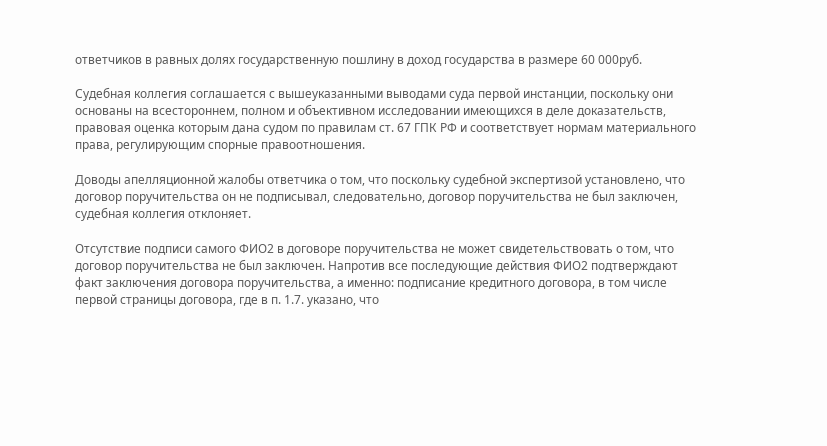ответчиков в равных долях государственную пошлину в доход государства в размере 60 000руб.

Судебная коллегия соглашается с вышеуказанными выводами суда первой инстанции, поскольку они основаны на всестороннем, полном и объективном исследовании имеющихся в деле доказательств, правовая оценка которым дана судом по правилам ст. 67 ГПК РФ и соответствует нормам материального права, регулирующим спорные правоотношения.

Доводы апелляционной жалобы ответчика о том, что поскольку судебной экспертизой установлено, что договор поручительства он не подписывал, следовательно, договор поручительства не был заключен, судебная коллегия отклоняет.

Отсутствие подписи самого ФИО2 в договоре поручительства не может свидетельствовать о том, что договор поручительства не был заключен. Напротив все последующие действия ФИО2 подтверждают факт заключения договора поручительства, а именно: подписание кредитного договора, в том числе первой страницы договора, где в п. 1.7. указано, что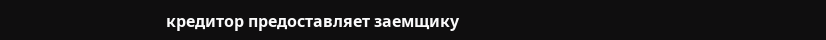кредитор предоставляет заемщику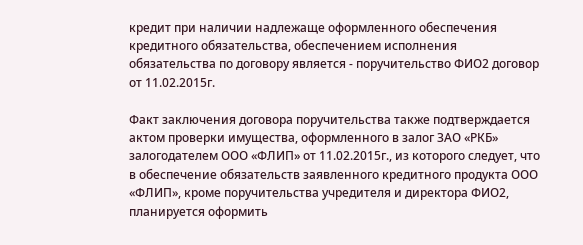кредит при наличии надлежаще оформленного обеспечения кредитного обязательства, обеспечением исполнения обязательства по договору является - поручительство ФИО2 договор от 11.02.2015г.

Факт заключения договора поручительства также подтверждается актом проверки имущества, оформленного в залог ЗАО «РКБ» залогодателем ООО «ФЛИП» от 11.02.2015г., из которого следует, что в обеспечение обязательств заявленного кредитного продукта ООО «ФЛИП», кроме поручительства учредителя и директора ФИО2, планируется оформить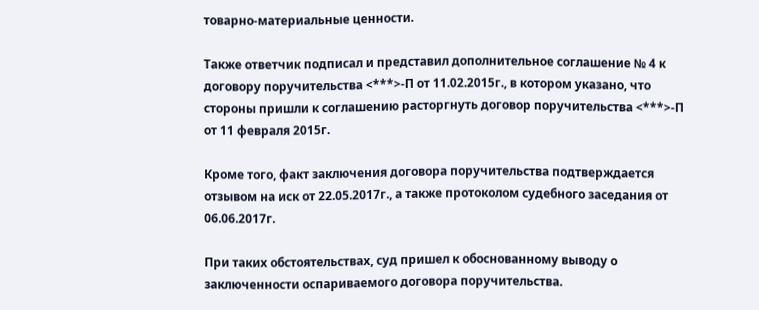товарно-материальные ценности.

Также ответчик подписал и представил дополнительное соглашение № 4 к договору поручительства <***>-П от 11.02.2015г., в котором указано, что стороны пришли к соглашению расторгнуть договор поручительства <***>-П от 11 февраля 2015г.

Кроме того, факт заключения договора поручительства подтверждается отзывом на иск от 22.05.2017г., а также протоколом судебного заседания от 06.06.2017г.

При таких обстоятельствах, суд пришел к обоснованному выводу о заключенности оспариваемого договора поручительства.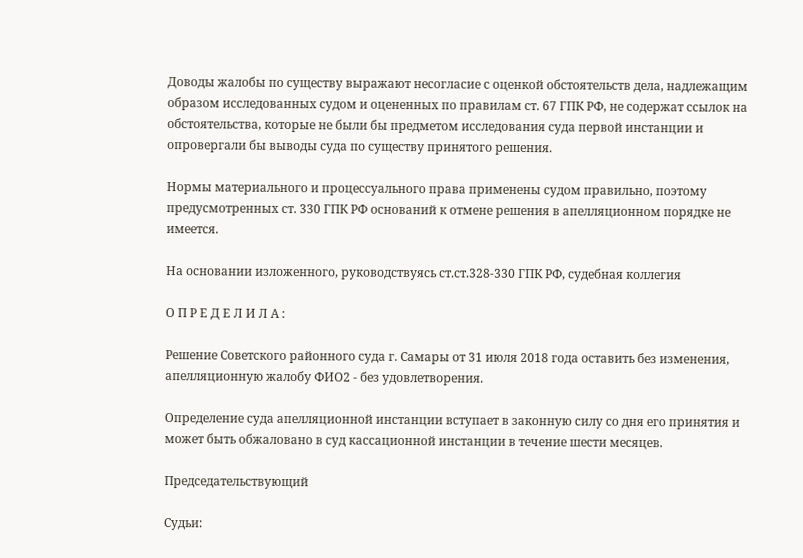Доводы жалобы по существу выражают несогласие с оценкой обстоятельств дела, надлежащим образом исследованных судом и оцененных по правилам ст. 67 ГПК РФ, не содержат ссылок на обстоятельства, которые не были бы предметом исследования суда первой инстанции и опровергали бы выводы суда по существу принятого решения.

Нормы материального и процессуального права применены судом правильно, поэтому предусмотренных ст. 330 ГПК РФ оснований к отмене решения в апелляционном порядке не имеется.

На основании изложенного, руководствуясь ст.ст.328-330 ГПК РФ, судебная коллегия

О П Р Е Д Е Л И Л А :

Решение Советского районного суда г. Самары от 31 июля 2018 года оставить без изменения, апелляционную жалобу ФИО2 - без удовлетворения.

Определение суда апелляционной инстанции вступает в законную силу со дня его принятия и может быть обжаловано в суд кассационной инстанции в течение шести месяцев.

Председательствующий

Судьи: